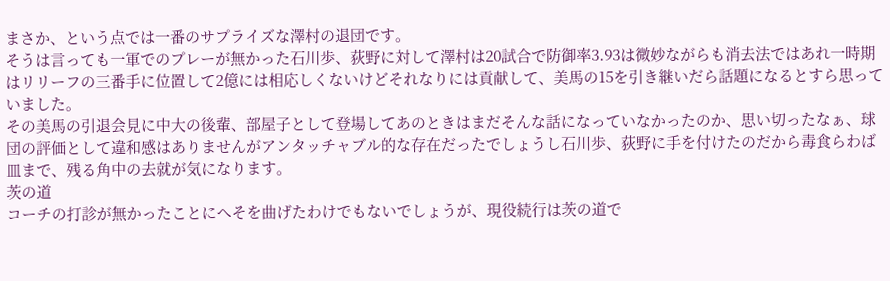まさか、という点では一番のサプライズな澤村の退団です。
そうは言っても一軍でのプレーが無かった石川歩、荻野に対して澤村は20試合で防御率3.93は微妙ながらも消去法ではあれ一時期はリリーフの三番手に位置して2億には相応しくないけどそれなりには貢献して、美馬の15を引き継いだら話題になるとすら思っていました。
その美馬の引退会見に中大の後輩、部屋子として登場してあのときはまだそんな話になっていなかったのか、思い切ったなぁ、球団の評価として違和感はありませんがアンタッチャブル的な存在だったでしょうし石川歩、荻野に手を付けたのだから毒食らわば皿まで、残る角中の去就が気になります。
茨の道
コーチの打診が無かったことにへそを曲げたわけでもないでしょうが、現役続行は茨の道で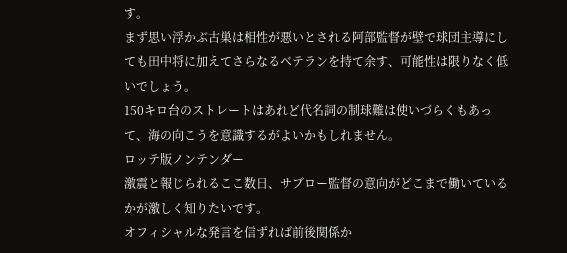す。
まず思い浮かぶ古巣は相性が悪いとされる阿部監督が壁で球団主導にしても田中将に加えてさらなるベテランを持て余す、可能性は限りなく低いでしょう。
150キロ台のストレートはあれど代名詞の制球難は使いづらくもあって、海の向こうを意識するがよいかもしれません。
ロッテ版ノンテンダー
激震と報じられるここ数日、サブロー監督の意向がどこまで働いているかが激しく知りたいです。
オフィシャルな発言を信ずれば前後関係か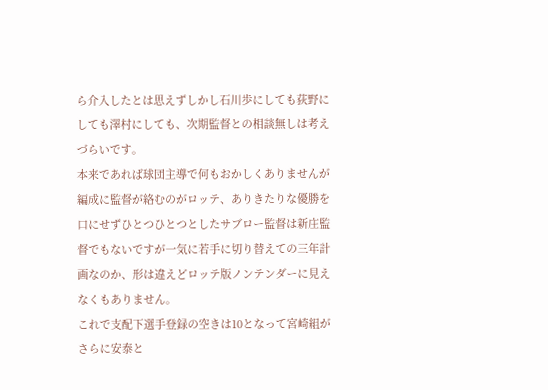ら介入したとは思えずしかし石川歩にしても荻野にしても澤村にしても、次期監督との相談無しは考えづらいです。
本来であれば球団主導で何もおかしくありませんが編成に監督が絡むのがロッテ、ありきたりな優勝を口にせずひとつひとつとしたサブロー監督は新庄監督でもないですが一気に若手に切り替えての三年計画なのか、形は違えどロッテ版ノンテンダーに見えなくもありません。
これで支配下選手登録の空きは10となって宮崎組がさらに安泰と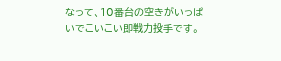なって、10番台の空きがいっぱいでこいこい即戦力投手です。